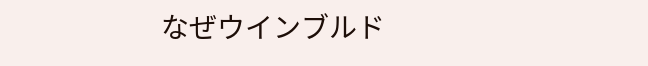なぜウインブルド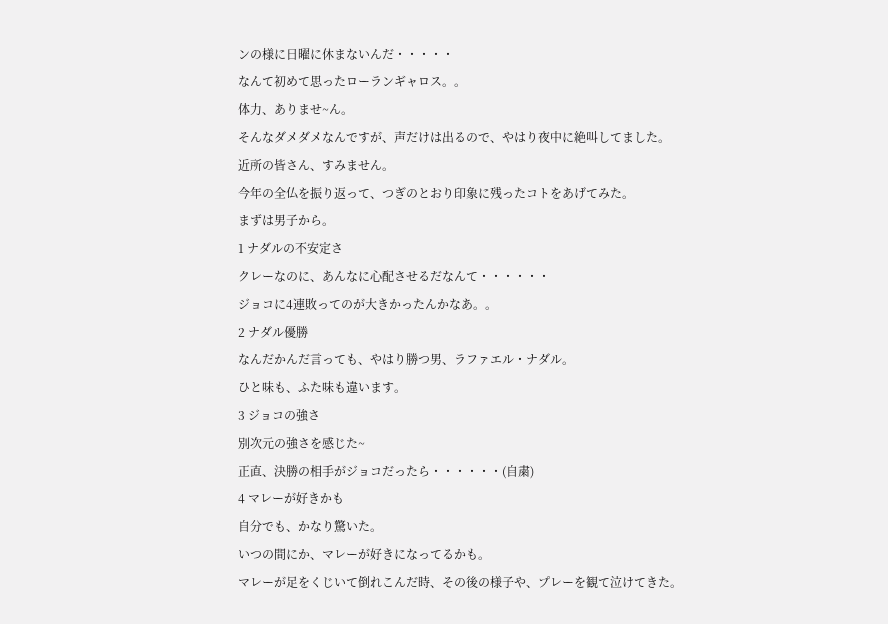ンの様に日曜に休まないんだ・・・・・
なんて初めて思ったローランギャロス。。
体力、ありませ~ん。
そんなダメダメなんですが、声だけは出るので、やはり夜中に絶叫してました。
近所の皆さん、すみません。
今年の全仏を振り返って、つぎのとおり印象に残ったコトをあげてみた。
まずは男子から。
1 ナダルの不安定さ
クレーなのに、あんなに心配させるだなんて・・・・・・
ジョコに4連敗ってのが大きかったんかなあ。。
2 ナダル優勝
なんだかんだ言っても、やはり勝つ男、ラファエル・ナダル。
ひと味も、ふた味も違います。
3 ジョコの強さ
別次元の強さを感じた~
正直、決勝の相手がジョコだったら・・・・・・(自粛)
4 マレーが好きかも
自分でも、かなり驚いた。
いつの間にか、マレーが好きになってるかも。
マレーが足をくじいて倒れこんだ時、その後の様子や、プレーを観て泣けてきた。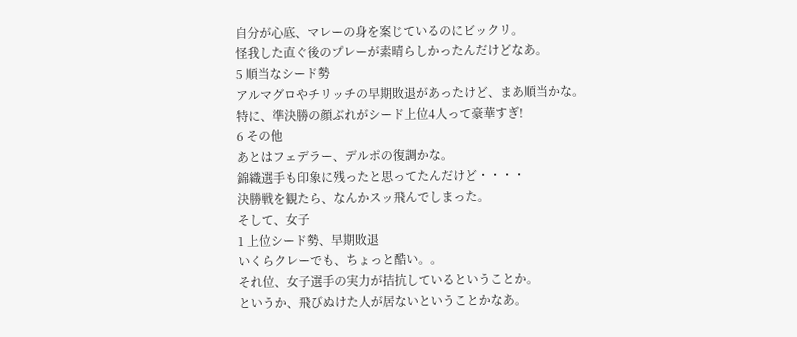自分が心底、マレーの身を案じているのにビックリ。
怪我した直ぐ後のプレーが素晴らしかったんだけどなあ。
5 順当なシード勢
アルマグロやチリッチの早期敗退があったけど、まあ順当かな。
特に、準決勝の顔ぶれがシード上位4人って豪華すぎ!
6 その他
あとはフェデラー、デルポの復調かな。
錦織選手も印象に残ったと思ってたんだけど・・・・
決勝戦を観たら、なんかスッ飛んでしまった。
そして、女子
1 上位シード勢、早期敗退
いくらクレーでも、ちょっと酷い。。
それ位、女子選手の実力が拮抗しているということか。
というか、飛びぬけた人が居ないということかなあ。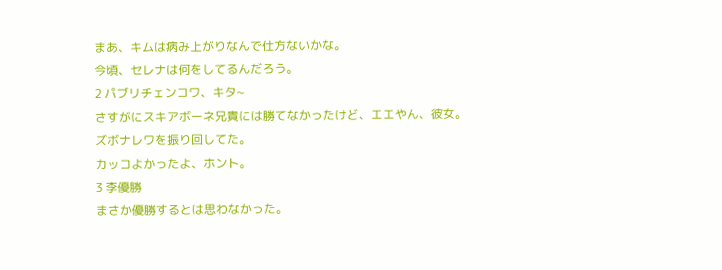まあ、キムは病み上がりなんで仕方ないかな。
今頃、セレナは何をしてるんだろう。
2 パブリチェンコワ、キタ~
さすがにスキアボーネ兄貴には勝てなかったけど、エエやん、彼女。
ズボナレワを振り回してた。
カッコよかったよ、ホント。
3 李優勝
まさか優勝するとは思わなかった。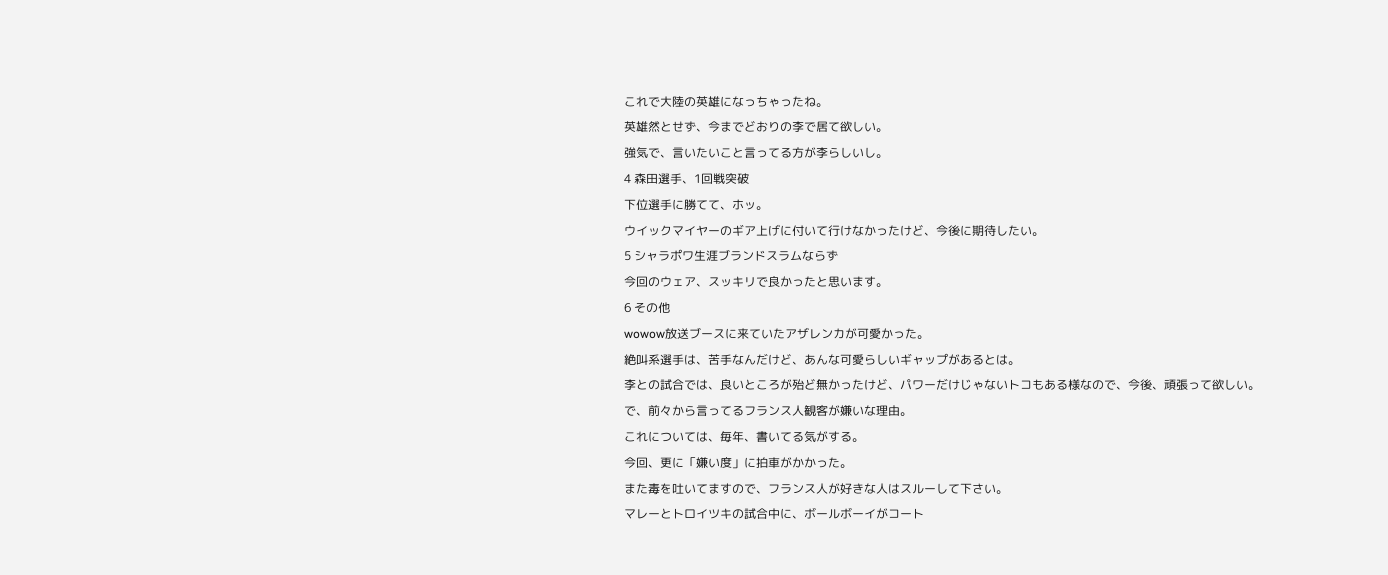これで大陸の英雄になっちゃったね。
英雄然とせず、今までどおりの李で居て欲しい。
強気で、言いたいこと言ってる方が李らしいし。
4 森田選手、1回戦突破
下位選手に勝てて、ホッ。
ウイックマイヤーのギア上げに付いて行けなかったけど、今後に期待したい。
5 シャラポワ生涯ブランドスラムならず
今回のウェア、スッキリで良かったと思います。
6 その他
wowow放送ブースに来ていたアザレンカが可愛かった。
絶叫系選手は、苦手なんだけど、あんな可愛らしいギャップがあるとは。
李との試合では、良いところが殆ど無かったけど、パワーだけじゃないトコもある様なので、今後、頑張って欲しい。
で、前々から言ってるフランス人観客が嫌いな理由。
これについては、毎年、書いてる気がする。
今回、更に「嫌い度」に拍車がかかった。
また毒を吐いてますので、フランス人が好きな人はスルーして下さい。
マレーとトロイツキの試合中に、ボールボーイがコート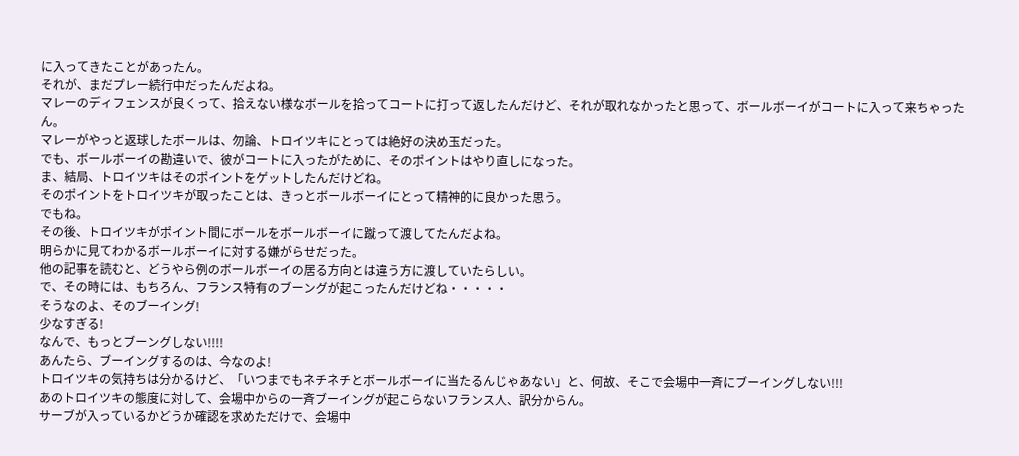に入ってきたことがあったん。
それが、まだプレー続行中だったんだよね。
マレーのディフェンスが良くって、拾えない様なボールを拾ってコートに打って返したんだけど、それが取れなかったと思って、ボールボーイがコートに入って来ちゃったん。
マレーがやっと返球したボールは、勿論、トロイツキにとっては絶好の決め玉だった。
でも、ボールボーイの勘違いで、彼がコートに入ったがために、そのポイントはやり直しになった。
ま、結局、トロイツキはそのポイントをゲットしたんだけどね。
そのポイントをトロイツキが取ったことは、きっとボールボーイにとって精神的に良かった思う。
でもね。
その後、トロイツキがポイント間にボールをボールボーイに蹴って渡してたんだよね。
明らかに見てわかるボールボーイに対する嫌がらせだった。
他の記事を読むと、どうやら例のボールボーイの居る方向とは違う方に渡していたらしい。
で、その時には、もちろん、フランス特有のブーングが起こったんだけどね・・・・・
そうなのよ、そのブーイング!
少なすぎる!
なんで、もっとブーングしない!!!!
あんたら、ブーイングするのは、今なのよ!
トロイツキの気持ちは分かるけど、「いつまでもネチネチとボールボーイに当たるんじゃあない」と、何故、そこで会場中一斉にブーイングしない!!!
あのトロイツキの態度に対して、会場中からの一斉ブーイングが起こらないフランス人、訳分からん。
サーブが入っているかどうか確認を求めただけで、会場中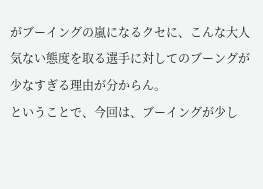がブーイングの嵐になるクセに、こんな大人気ない態度を取る選手に対してのブーングが少なすぎる理由が分からん。
ということで、今回は、ブーイングが少し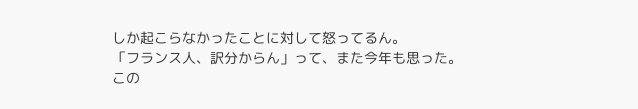しか起こらなかったことに対して怒ってるん。
「フランス人、訳分からん」って、また今年も思った。
この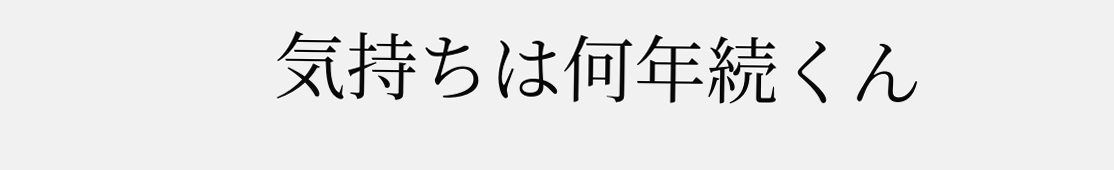気持ちは何年続くん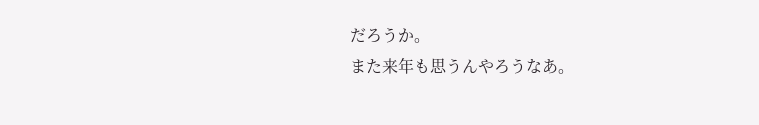だろうか。
また来年も思うんやろうなあ。